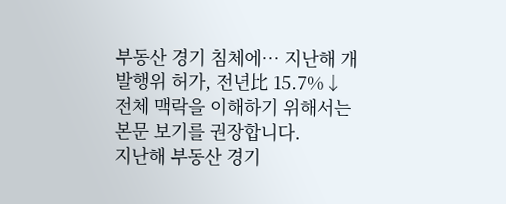부동산 경기 침체에… 지난해 개발행위 허가, 전년比 15.7%↓
전체 맥락을 이해하기 위해서는 본문 보기를 권장합니다.
지난해 부동산 경기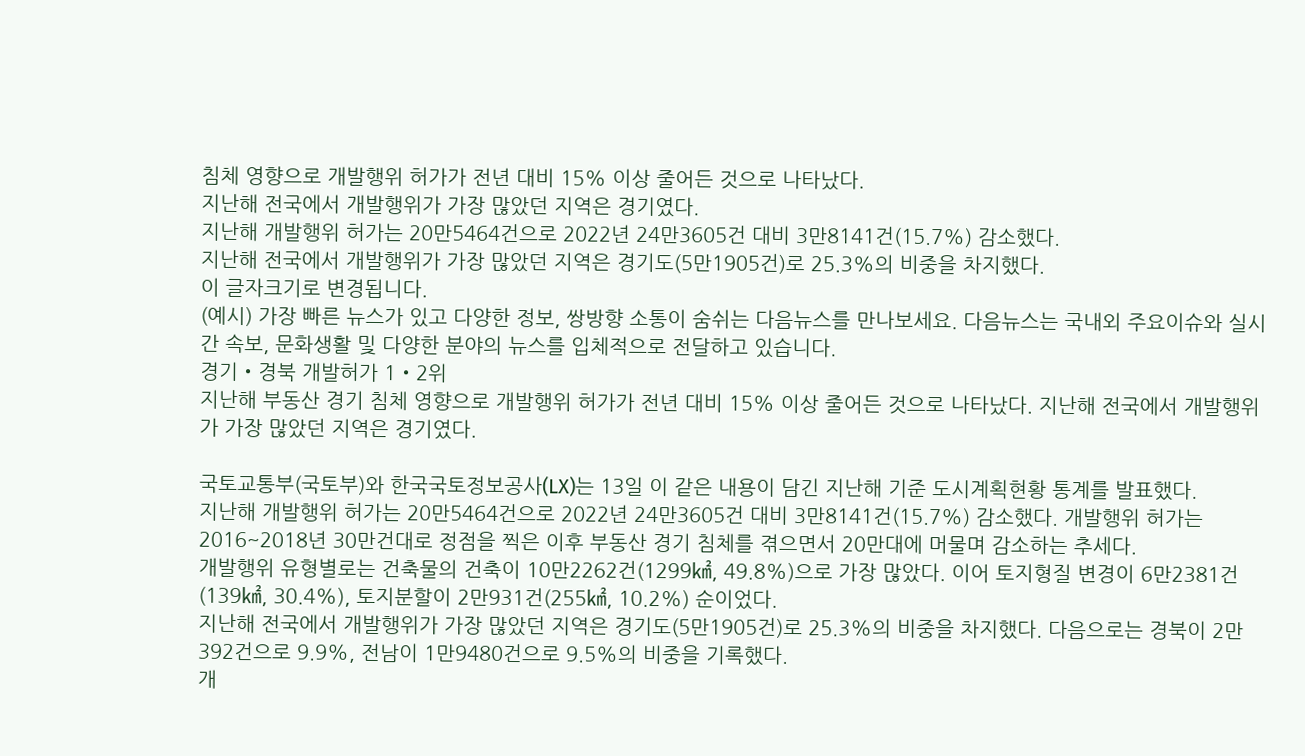침체 영향으로 개발행위 허가가 전년 대비 15% 이상 줄어든 것으로 나타났다.
지난해 전국에서 개발행위가 가장 많았던 지역은 경기였다.
지난해 개발행위 허가는 20만5464건으로 2022년 24만3605건 대비 3만8141건(15.7%) 감소했다.
지난해 전국에서 개발행위가 가장 많았던 지역은 경기도(5만1905건)로 25.3%의 비중을 차지했다.
이 글자크기로 변경됩니다.
(예시) 가장 빠른 뉴스가 있고 다양한 정보, 쌍방향 소통이 숨쉬는 다음뉴스를 만나보세요. 다음뉴스는 국내외 주요이슈와 실시간 속보, 문화생활 및 다양한 분야의 뉴스를 입체적으로 전달하고 있습니다.
경기‧경북 개발허가 1‧2위
지난해 부동산 경기 침체 영향으로 개발행위 허가가 전년 대비 15% 이상 줄어든 것으로 나타났다. 지난해 전국에서 개발행위가 가장 많았던 지역은 경기였다.

국토교통부(국토부)와 한국국토정보공사(LX)는 13일 이 같은 내용이 담긴 지난해 기준 도시계획현황 통계를 발표했다.
지난해 개발행위 허가는 20만5464건으로 2022년 24만3605건 대비 3만8141건(15.7%) 감소했다. 개발행위 허가는 2016~2018년 30만건대로 정점을 찍은 이후 부동산 경기 침체를 겪으면서 20만대에 머물며 감소하는 추세다.
개발행위 유형별로는 건축물의 건축이 10만2262건(1299㎢, 49.8%)으로 가장 많았다. 이어 토지형질 변경이 6만2381건(139㎢, 30.4%), 토지분할이 2만931건(255㎢, 10.2%) 순이었다.
지난해 전국에서 개발행위가 가장 많았던 지역은 경기도(5만1905건)로 25.3%의 비중을 차지했다. 다음으로는 경북이 2만392건으로 9.9%, 전남이 1만9480건으로 9.5%의 비중을 기록했다.
개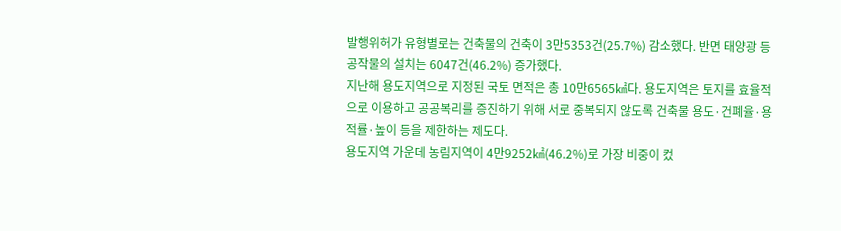발행위허가 유형별로는 건축물의 건축이 3만5353건(25.7%) 감소했다. 반면 태양광 등 공작물의 설치는 6047건(46.2%) 증가했다.
지난해 용도지역으로 지정된 국토 면적은 총 10만6565㎢다. 용도지역은 토지를 효율적으로 이용하고 공공복리를 증진하기 위해 서로 중복되지 않도록 건축물 용도·건폐율·용적률·높이 등을 제한하는 제도다.
용도지역 가운데 농림지역이 4만9252㎢(46.2%)로 가장 비중이 컸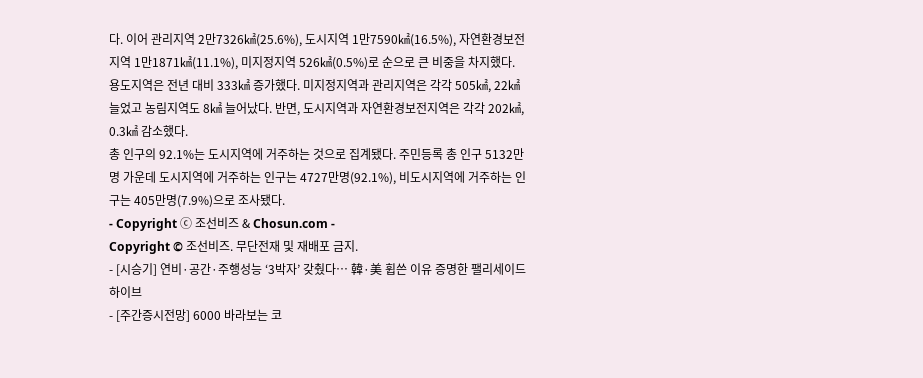다. 이어 관리지역 2만7326㎢(25.6%), 도시지역 1만7590㎢(16.5%), 자연환경보전지역 1만1871㎢(11.1%), 미지정지역 526㎢(0.5%)로 순으로 큰 비중을 차지했다.
용도지역은 전년 대비 333㎢ 증가했다. 미지정지역과 관리지역은 각각 505㎢, 22㎢ 늘었고 농림지역도 8㎢ 늘어났다. 반면, 도시지역과 자연환경보전지역은 각각 202㎢, 0.3㎢ 감소했다.
총 인구의 92.1%는 도시지역에 거주하는 것으로 집계됐다. 주민등록 총 인구 5132만명 가운데 도시지역에 거주하는 인구는 4727만명(92.1%), 비도시지역에 거주하는 인구는 405만명(7.9%)으로 조사됐다.
- Copyright ⓒ 조선비즈 & Chosun.com -
Copyright © 조선비즈. 무단전재 및 재배포 금지.
- [시승기] 연비·공간·주행성능 ‘3박자’ 갖췄다… 韓·美 휩쓴 이유 증명한 팰리세이드 하이브
- [주간증시전망] 6000 바라보는 코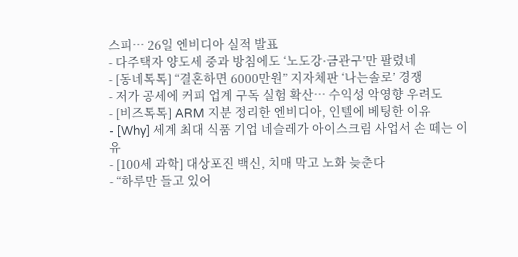스피… 26일 엔비디아 실적 발표
- 다주택자 양도세 중과 방침에도 ‘노도강·금관구’만 팔렸네
- [동네톡톡] “결혼하면 6000만원” 지자체판 ‘나는솔로’ 경쟁
- 저가 공세에 커피 업계 구독 실험 확산… 수익성 악영향 우려도
- [비즈톡톡] ARM 지분 정리한 엔비디아, 인텔에 베팅한 이유
- [Why] 세계 최대 식품 기업 네슬레가 아이스크림 사업서 손 떼는 이유
- [100세 과학] 대상포진 백신, 치매 막고 노화 늦춘다
- “하루만 들고 있어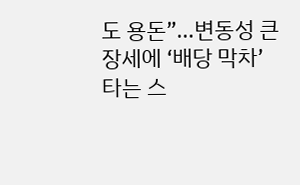도 용돈”…변동성 큰 장세에 ‘배당 막차’ 타는 스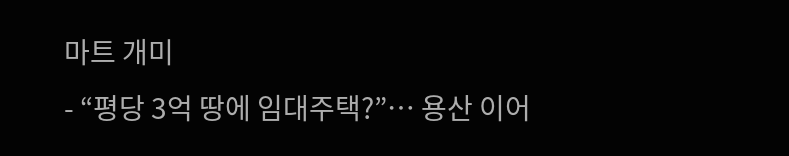마트 개미
- “평당 3억 땅에 임대주택?”… 용산 이어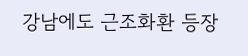강남에도 근조화환 등장